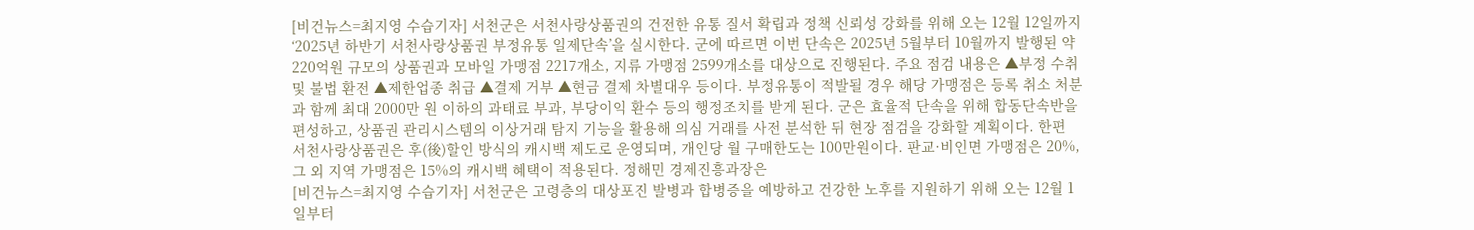[비건뉴스=최지영 수습기자] 서천군은 서천사랑상품권의 건전한 유통 질서 확립과 정책 신뢰성 강화를 위해 오는 12월 12일까지 ‘2025년 하반기 서천사랑상품권 부정유통 일제단속’을 실시한다. 군에 따르면 이번 단속은 2025년 5월부터 10월까지 발행된 약 220억원 규모의 상품권과 모바일 가맹점 2217개소, 지류 가맹점 2599개소를 대상으로 진행된다. 주요 점검 내용은 ▲부정 수취 및 불법 환전 ▲제한업종 취급 ▲결제 거부 ▲현금 결제 차별대우 등이다. 부정유통이 적발될 경우 해당 가맹점은 등록 취소 처분과 함께 최대 2000만 원 이하의 과태료 부과, 부당이익 환수 등의 행정조치를 받게 된다. 군은 효율적 단속을 위해 합동단속반을 편성하고, 상품권 관리시스템의 이상거래 탐지 기능을 활용해 의심 거래를 사전 분석한 뒤 현장 점검을 강화할 계획이다. 한편 서천사랑상품권은 후(後)할인 방식의 캐시백 제도로 운영되며, 개인당 월 구매한도는 100만원이다. 판교·비인면 가맹점은 20%, 그 외 지역 가맹점은 15%의 캐시백 혜택이 적용된다. 정해민 경제진흥과장은
[비건뉴스=최지영 수습기자] 서천군은 고령층의 대상포진 발병과 합병증을 예방하고 건강한 노후를 지원하기 위해 오는 12월 1일부터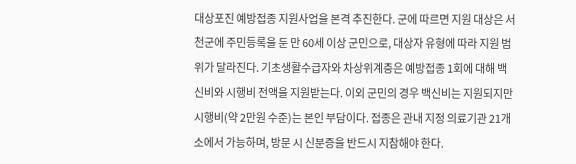대상포진 예방접종 지원사업을 본격 추진한다. 군에 따르면 지원 대상은 서천군에 주민등록을 둔 만 60세 이상 군민으로, 대상자 유형에 따라 지원 범위가 달라진다. 기초생활수급자와 차상위계층은 예방접종 1회에 대해 백신비와 시행비 전액을 지원받는다. 이외 군민의 경우 백신비는 지원되지만 시행비(약 2만원 수준)는 본인 부담이다. 접종은 관내 지정 의료기관 21개소에서 가능하며, 방문 시 신분증을 반드시 지참해야 한다.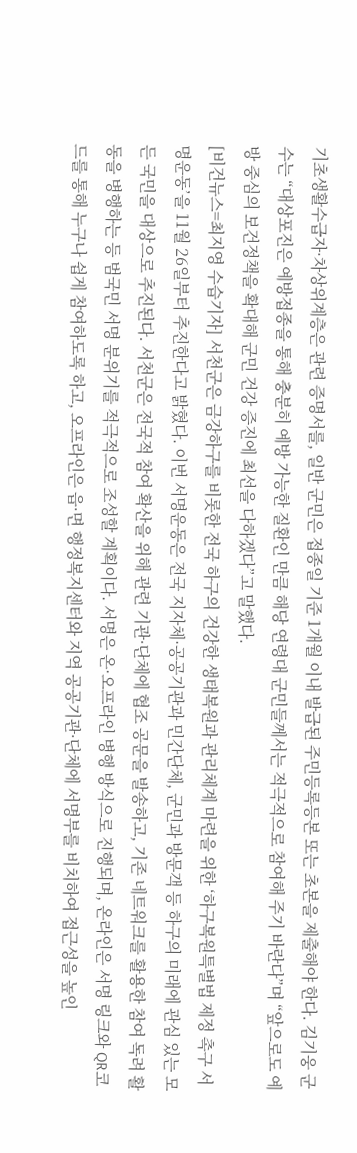기초생활수급자·차상위계층은 관련 증명서를, 일반 군민은 접종일 기준 1개월 이내 발급된 주민등록등본 또는 초본을 제출해야 한다. 김기웅 군수는 “대상포진은 예방접종을 통해 충분히 예방 가능한 질환인 만큼 해당 연령대 군민들께서는 적극적으로 참여해 주기 바란다”며 “앞으로도 예방 중심의 보건정책을 확대해 군민 건강 증진에 최선을 다하겠다”고 말했다.
[비건뉴스=최지영 수습기자] 서천군은 금강하구를 비롯한 전국 하구의 건강한 생태복원과 관리체계 마련을 위한 ‘하구복원특별법 제정 촉구 서명운동’을 11월 26일부터 추진한다고 밝혔다. 이번 서명운동은 전국 지자체·공공기관과 민간단체, 군민과 방문객 등 하구의 미래에 관심 있는 모든 국민을 대상으로 추진된다. 서천군은 전국적 참여 확산을 위해 관련 기관·단체에 협조 공문을 발송하고, 기존 네트워크를 활용한 참여 독려 활동을 병행하는 등 범국민 서명 분위기를 적극적으로 조성할 계획이다. 서명은 온·오프라인 병행 방식으로 진행되며, 온라인은 서명 링크와 QR코드를 통해 누구나 쉽게 참여하도록 하고, 오프라인은 읍·면 행정복지센터와 지역 공공기관·단체에 서명부를 비치하여 접근성을 높인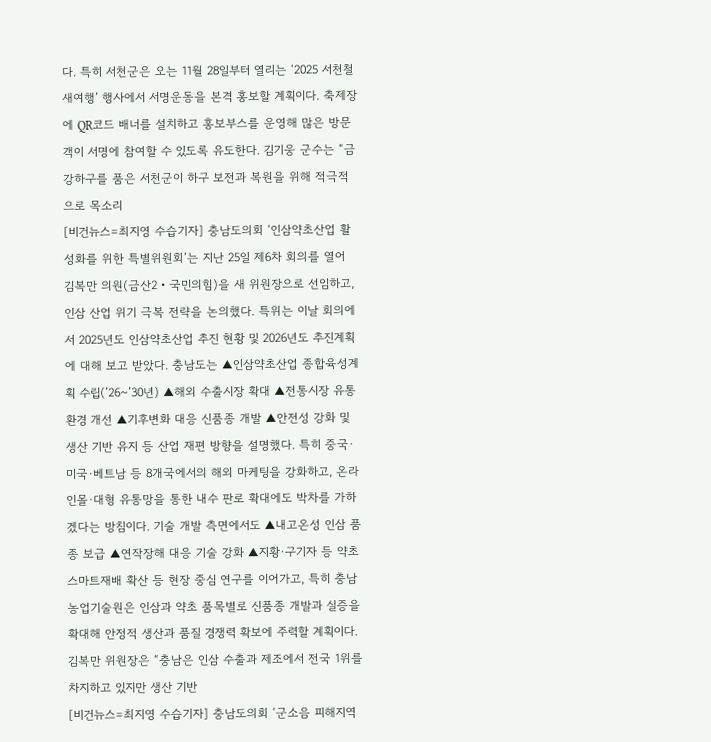다. 특히 서천군은 오는 11월 28일부터 열리는 ‘2025 서천철새여행’ 행사에서 서명운동을 본격 홍보할 계획이다. 축제장에 QR코드 배너를 설치하고 홍보부스를 운영해 많은 방문객이 서명에 참여할 수 있도록 유도한다. 김기웅 군수는 “금강하구를 품은 서천군이 하구 보전과 복원을 위해 적극적으로 목소리
[비건뉴스=최지영 수습기자] 충남도의회 ‘인삼약초산업 활성화를 위한 특별위원회’는 지난 25일 제6차 회의를 열어 김복만 의원(금산2‧국민의힘)을 새 위원장으로 선임하고, 인삼 산업 위기 극복 전략을 논의했다. 특위는 이날 회의에서 2025년도 인삼약초산업 추진 현황 및 2026년도 추진계획에 대해 보고 받았다. 충남도는 ▲인삼약초산업 종합육성계획 수립(’26~’30년) ▲해외 수출시장 확대 ▲전통시장 유통환경 개선 ▲기후변화 대응 신품종 개발 ▲안전성 강화 및 생산 기반 유지 등 산업 재편 방향을 설명했다. 특히 중국·미국·베트남 등 8개국에서의 해외 마케팅을 강화하고, 온라인몰·대형 유통망을 통한 내수 판로 확대에도 박차를 가하겠다는 방침이다. 기술 개발 측면에서도 ▲내고온성 인삼 품종 보급 ▲연작장해 대응 기술 강화 ▲지황·구기자 등 약초 스마트재배 확산 등 현장 중심 연구를 이어가고, 특히 충남농업기술원은 인삼과 약초 품목별로 신품종 개발과 실증을 확대해 안정적 생산과 품질 경쟁력 확보에 주력할 계획이다. 김복만 위원장은 “충남은 인삼 수출과 제조에서 전국 1위를 차지하고 있지만 생산 기반
[비건뉴스=최지영 수습기자] 충남도의회 ‘군소음 피해지역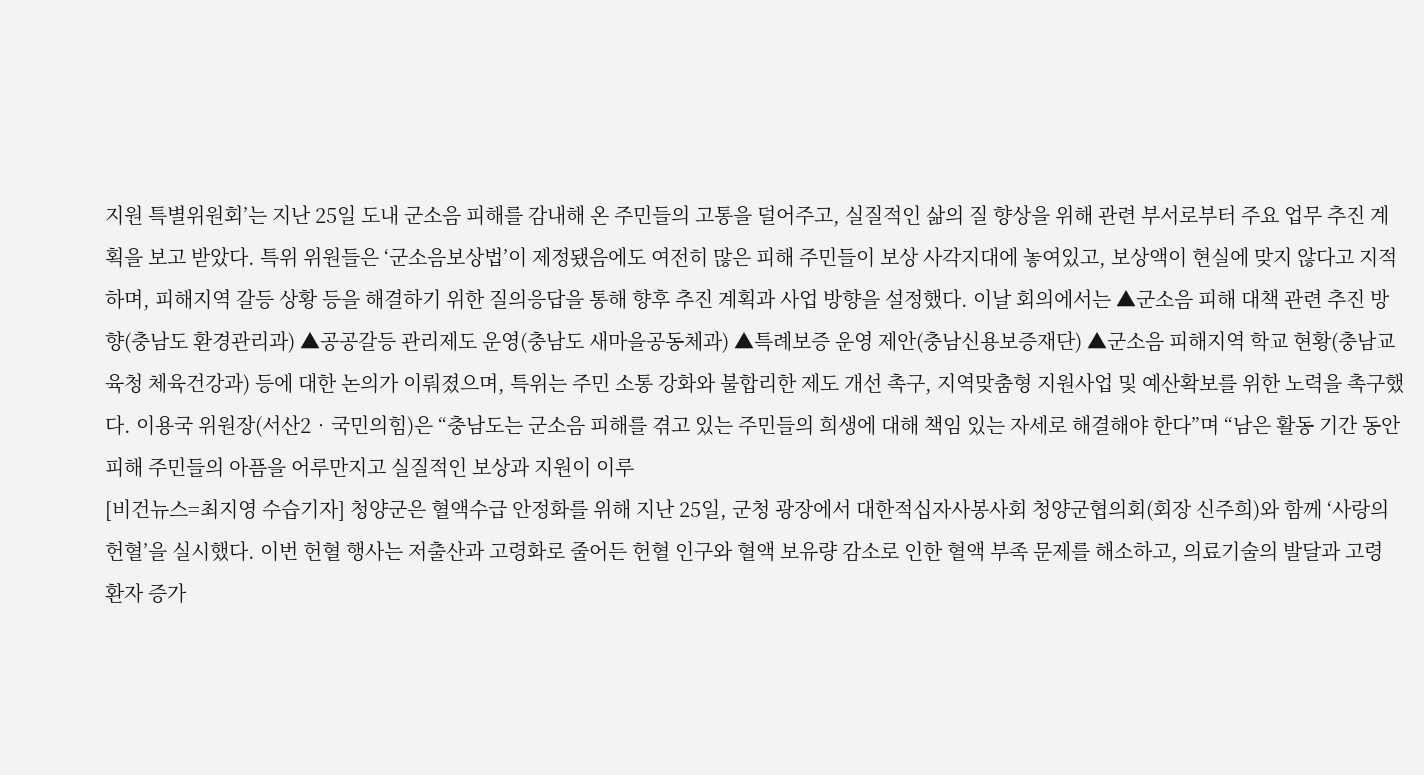지원 특별위원회’는 지난 25일 도내 군소음 피해를 감내해 온 주민들의 고통을 덜어주고, 실질적인 삶의 질 향상을 위해 관련 부서로부터 주요 업무 추진 계획을 보고 받았다. 특위 위원들은 ‘군소음보상법’이 제정됐음에도 여전히 많은 피해 주민들이 보상 사각지대에 놓여있고, 보상액이 현실에 맞지 않다고 지적하며, 피해지역 갈등 상황 등을 해결하기 위한 질의응답을 통해 향후 추진 계획과 사업 방향을 설정했다. 이날 회의에서는 ▲군소음 피해 대책 관련 추진 방향(충남도 환경관리과) ▲공공갈등 관리제도 운영(충남도 새마을공동체과) ▲특례보증 운영 제안(충남신용보증재단) ▲군소음 피해지역 학교 현황(충남교육청 체육건강과) 등에 대한 논의가 이뤄졌으며, 특위는 주민 소통 강화와 불합리한 제도 개선 촉구, 지역맞춤형 지원사업 및 예산확보를 위한 노력을 촉구했다. 이용국 위원장(서산2‧국민의힘)은 “충남도는 군소음 피해를 겪고 있는 주민들의 희생에 대해 책임 있는 자세로 해결해야 한다”며 “남은 활동 기간 동안 피해 주민들의 아픔을 어루만지고 실질적인 보상과 지원이 이루
[비건뉴스=최지영 수습기자] 청양군은 혈액수급 안정화를 위해 지난 25일, 군청 광장에서 대한적십자사봉사회 청양군협의회(회장 신주희)와 함께 ‘사랑의 헌혈’을 실시했다. 이번 헌혈 행사는 저출산과 고령화로 줄어든 헌혈 인구와 혈액 보유량 감소로 인한 혈액 부족 문제를 해소하고, 의료기술의 발달과 고령 환자 증가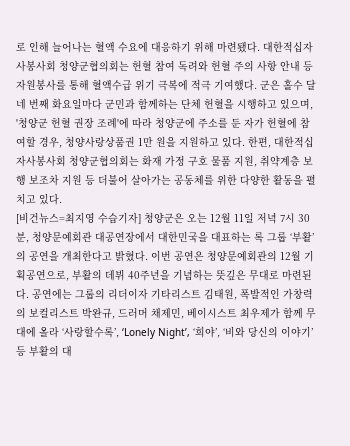로 인해 늘어나는 혈액 수요에 대응하기 위해 마련됐다. 대한적십자사봉사회 청양군협의회는 헌혈 참여 독려와 헌혈 주의 사항 안내 등 자원봉사를 통해 혈액수급 위기 극복에 적극 기여했다. 군은 홀수 달 네 번째 화요일마다 군민과 함께하는 단체 헌혈을 시행하고 있으며, '청양군 헌혈 권장 조례'에 따라 청양군에 주소를 둔 자가 헌혈에 참여할 경우, 청양사랑상품권 1만 원을 지원하고 있다. 한편, 대한적십자사봉사회 청양군협의회는 화재 가정 구호 물품 지원, 취약계층 보행 보조차 지원 등 더불어 살아가는 공동체를 위한 다양한 활동을 펼치고 있다.
[비건뉴스=최지영 수습기자] 청양군은 오는 12월 11일 저녁 7시 30분, 청양문예회관 대공연장에서 대한민국을 대표하는 록 그룹 ‘부활’의 공연을 개최한다고 밝혔다. 이번 공연은 청양문예회관의 12월 기획공연으로, 부활의 데뷔 40주년을 기념하는 뜻깊은 무대로 마련된다. 공연에는 그룹의 리더이자 기타리스트 김태원, 폭발적인 가창력의 보컬리스트 박완규, 드러머 채제민, 베이시스트 최우제가 함께 무대에 올라 ‘사랑할수록’, ‘Lonely Night’, ‘희야’, ‘비와 당신의 이야기’ 등 부활의 대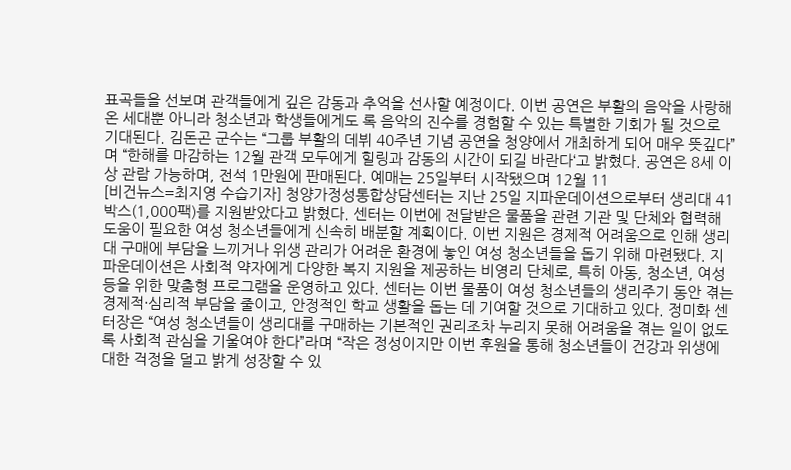표곡들을 선보며 관객들에게 깊은 감동과 추억을 선사할 예정이다. 이번 공연은 부활의 음악을 사랑해온 세대뿐 아니라 청소년과 학생들에게도 록 음악의 진수를 경험할 수 있는 특별한 기회가 될 것으로 기대된다. 김돈곤 군수는 “그룹 부활의 데뷔 40주년 기념 공연을 청양에서 개최하게 되어 매우 뜻깊다”며 “한해를 마감하는 12월 관객 모두에게 힐링과 감동의 시간이 되길 바란다‘고 밝혔다. 공연은 8세 이상 관람 가능하며, 전석 1만원에 판매된다. 예매는 25일부터 시작됐으며 12월 11
[비건뉴스=최지영 수습기자] 청양가정성통합상담센터는 지난 25일 지파운데이션으로부터 생리대 41박스(1,000팩)를 지원받았다고 밝혔다. 센터는 이번에 전달받은 물품을 관련 기관 및 단체와 협력해 도움이 필요한 여성 청소년들에게 신속히 배분할 계획이다. 이번 지원은 경제적 어려움으로 인해 생리대 구매에 부담을 느끼거나 위생 관리가 어려운 환경에 놓인 여성 청소년들을 돕기 위해 마련됐다. 지파운데이션은 사회적 약자에게 다양한 복지 지원을 제공하는 비영리 단체로, 특히 아동, 청소년, 여성 등을 위한 맞춤형 프로그램을 운영하고 있다. 센터는 이번 물품이 여성 청소년들의 생리주기 동안 겪는 경제적·심리적 부담을 줄이고, 안정적인 학교 생활을 돕는 데 기여할 것으로 기대하고 있다. 정미화 센터장은 “여성 청소년들이 생리대를 구매하는 기본적인 권리조차 누리지 못해 어려움을 겪는 일이 없도록 사회적 관심을 기울여야 한다”라며 “작은 정성이지만 이번 후원을 통해 청소년들이 건강과 위생에 대한 걱정을 덜고 밝게 성장할 수 있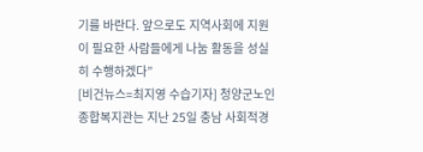기를 바란다. 앞으로도 지역사회에 지원이 필요한 사람들에게 나눔 활동을 성실히 수행하겠다”
[비건뉴스=최지영 수습기자] 청양군노인종합복지관는 지난 25일 충남 사회적경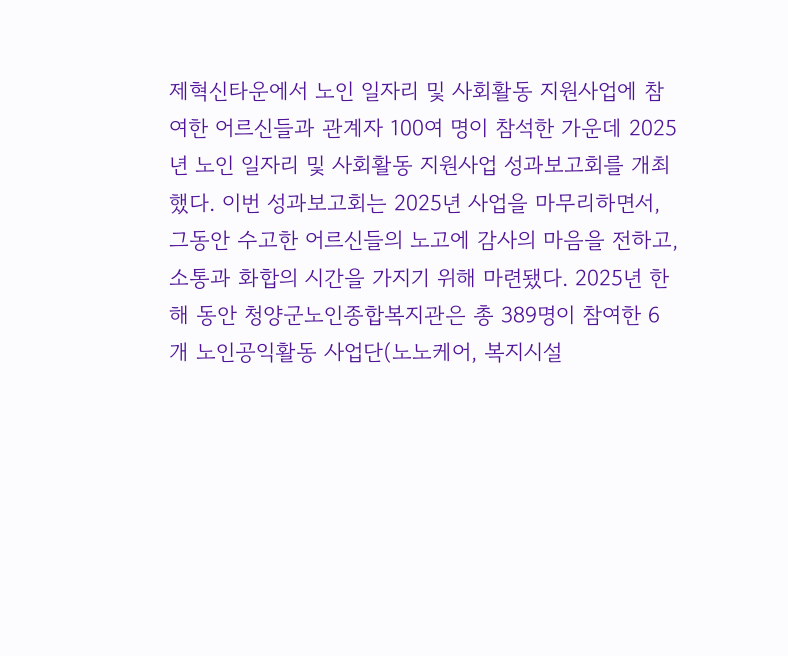제혁신타운에서 노인 일자리 및 사회활동 지원사업에 참여한 어르신들과 관계자 100여 명이 참석한 가운데 2025년 노인 일자리 및 사회활동 지원사업 성과보고회를 개최했다. 이번 성과보고회는 2025년 사업을 마무리하면서, 그동안 수고한 어르신들의 노고에 감사의 마음을 전하고, 소통과 화합의 시간을 가지기 위해 마련됐다. 2025년 한 해 동안 청양군노인종합복지관은 총 389명이 참여한 6개 노인공익활동 사업단(노노케어, 복지시설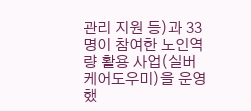관리 지원 등)과 33명이 참여한 노인역량 활용 사업(실버케어도우미)을 운영했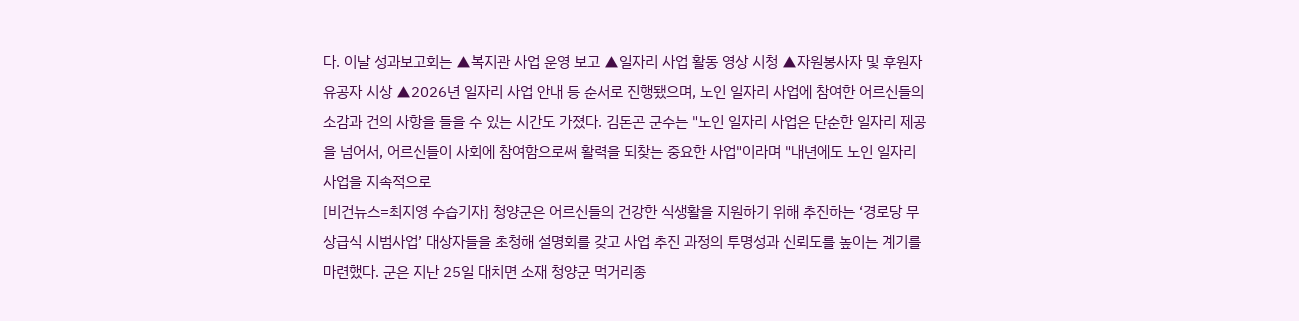다. 이날 성과보고회는 ▲복지관 사업 운영 보고 ▲일자리 사업 활동 영상 시청 ▲자원봉사자 및 후원자 유공자 시상 ▲2026년 일자리 사업 안내 등 순서로 진행됐으며, 노인 일자리 사업에 참여한 어르신들의 소감과 건의 사항을 들을 수 있는 시간도 가졌다. 김돈곤 군수는 "노인 일자리 사업은 단순한 일자리 제공을 넘어서, 어르신들이 사회에 참여함으로써 활력을 되찾는 중요한 사업"이라며 "내년에도 노인 일자리 사업을 지속적으로
[비건뉴스=최지영 수습기자] 청양군은 어르신들의 건강한 식생활을 지원하기 위해 추진하는 ‘경로당 무상급식 시범사업’ 대상자들을 초청해 설명회를 갖고 사업 추진 과정의 투명성과 신뢰도를 높이는 계기를 마련했다. 군은 지난 25일 대치면 소재 청양군 먹거리종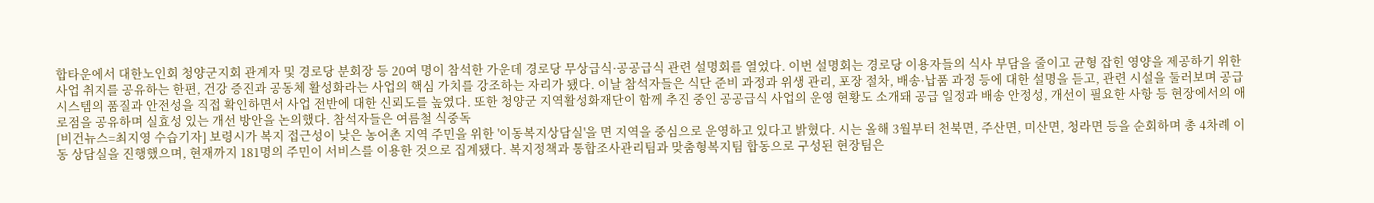합타운에서 대한노인회 청양군지회 관계자 및 경로당 분회장 등 20여 명이 참석한 가운데 경로당 무상급식·공공급식 관련 설명회를 열었다. 이번 설명회는 경로당 이용자들의 식사 부담을 줄이고 균형 잡힌 영양을 제공하기 위한 사업 취지를 공유하는 한편, 건강 증진과 공동체 활성화라는 사업의 핵심 가치를 강조하는 자리가 됐다. 이날 참석자들은 식단 준비 과정과 위생 관리, 포장 절차, 배송·납품 과정 등에 대한 설명을 듣고, 관련 시설을 둘러보며 공급 시스템의 품질과 안전성을 직접 확인하면서 사업 전반에 대한 신뢰도를 높였다. 또한 청양군 지역활성화재단이 함께 추진 중인 공공급식 사업의 운영 현황도 소개돼 공급 일정과 배송 안정성, 개선이 필요한 사항 등 현장에서의 애로점을 공유하며 실효성 있는 개선 방안을 논의했다. 참석자들은 여름철 식중독
[비건뉴스=최지영 수습기자] 보령시가 복지 접근성이 낮은 농어촌 지역 주민을 위한 '이동복지상담실'을 면 지역을 중심으로 운영하고 있다고 밝혔다. 시는 올해 3월부터 천북면, 주산면, 미산면, 청라면 등을 순회하며 총 4차례 이동 상담실을 진행했으며, 현재까지 181명의 주민이 서비스를 이용한 것으로 집계됐다. 복지정책과 통합조사관리팀과 맞춤형복지팀 합동으로 구성된 현장팀은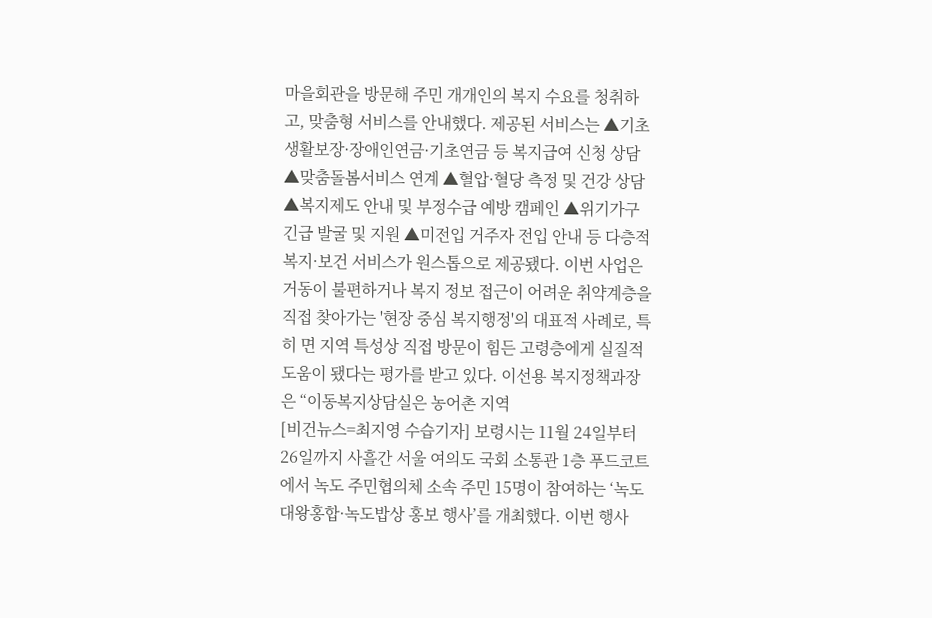마을회관을 방문해 주민 개개인의 복지 수요를 청취하고, 맞춤형 서비스를 안내했다. 제공된 서비스는 ▲기초생활보장·장애인연금·기초연금 등 복지급여 신청 상담 ▲맞춤돌봄서비스 연계 ▲혈압·혈당 측정 및 건강 상담 ▲복지제도 안내 및 부정수급 예방 캠페인 ▲위기가구 긴급 발굴 및 지원 ▲미전입 거주자 전입 안내 등 다층적 복지·보건 서비스가 원스톱으로 제공됐다. 이번 사업은 거동이 불편하거나 복지 정보 접근이 어려운 취약계층을 직접 찾아가는 '현장 중심 복지행정'의 대표적 사례로, 특히 면 지역 특성상 직접 방문이 힘든 고령층에게 실질적 도움이 됐다는 평가를 받고 있다. 이선용 복지정책과장은 “이동복지상담실은 농어촌 지역
[비건뉴스=최지영 수습기자] 보령시는 11월 24일부터 26일까지 사흘간 서울 여의도 국회 소통관 1층 푸드코트에서 녹도 주민협의체 소속 주민 15명이 참여하는 ‘녹도 대왕홍합·녹도밥상 홍보 행사’를 개최했다. 이번 행사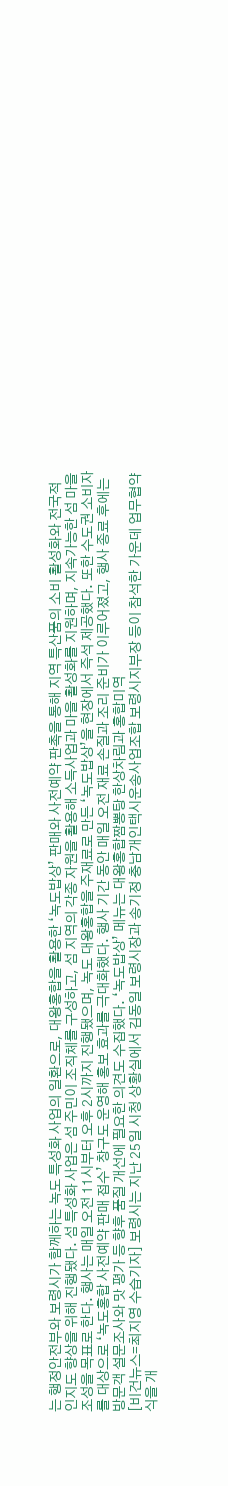는 행정안전부와 보령시가 함께하는 녹도 특성화 사업의 일환으로, 대왕홍합을 활용한 ‘녹도밥상’ 판매와 사전예약 판촉을 통해 지역 특산품의 소비 활성화와 전국적 인지도 향상을 위해 진행됐다. 섬 특성화 사업은 섬 주민이 조직체를 구성하고, 섬 지역의 각종 자원을 활용해 소득사업과 마을 활성화를 지원하며, 지속가능한 섬 마을 조성을 목표로 한다. 행사는 매일 오전 11시부터 오후 2시까지 진행됐으며, 녹도 대왕홍합을 주재료로 만든 ‘녹도밥상’을 현장에서 즉석 제공했다. 또한 수도권 소비자를 대상으로 ‘녹도홍합 사전예약 판매 접수’ 창구도 운영해 홍보 효과를 극대화했다. 행사 기간 동안 매일 오전 재료 손질과 조리 준비가 이루어졌고, 행사 종료 후에는 방문객 설문조사와 맛 평가 등 향후 품질 개선에 필요한 의견도 수집했다. ‘녹도밥상’ 메뉴는 대왕홍합짬뽕탕 한상차림과 홍합미역
[비건뉴스=최지영 수습기자] 보령시는 지난 25일 시청 상황실에서 김동일 보령시장과 송기정 충남개인택시운송사업조합 보령시지부장 등이 참석한 가운데 업무협약식을 개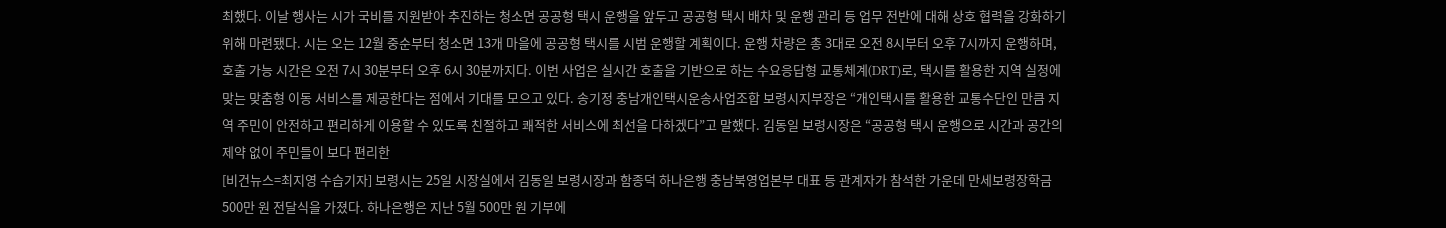최했다. 이날 행사는 시가 국비를 지원받아 추진하는 청소면 공공형 택시 운행을 앞두고 공공형 택시 배차 및 운행 관리 등 업무 전반에 대해 상호 협력을 강화하기 위해 마련됐다. 시는 오는 12월 중순부터 청소면 13개 마을에 공공형 택시를 시범 운행할 계획이다. 운행 차량은 총 3대로 오전 8시부터 오후 7시까지 운행하며, 호출 가능 시간은 오전 7시 30분부터 오후 6시 30분까지다. 이번 사업은 실시간 호출을 기반으로 하는 수요응답형 교통체계(DRT)로, 택시를 활용한 지역 실정에 맞는 맞춤형 이동 서비스를 제공한다는 점에서 기대를 모으고 있다. 송기정 충남개인택시운송사업조합 보령시지부장은 “개인택시를 활용한 교통수단인 만큼 지역 주민이 안전하고 편리하게 이용할 수 있도록 친절하고 쾌적한 서비스에 최선을 다하겠다”고 말했다. 김동일 보령시장은 “공공형 택시 운행으로 시간과 공간의 제약 없이 주민들이 보다 편리한
[비건뉴스=최지영 수습기자] 보령시는 25일 시장실에서 김동일 보령시장과 함종덕 하나은행 충남북영업본부 대표 등 관계자가 참석한 가운데 만세보령장학금 500만 원 전달식을 가졌다. 하나은행은 지난 5월 500만 원 기부에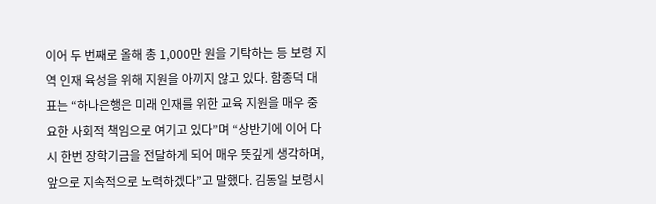이어 두 번째로 올해 총 1,000만 원을 기탁하는 등 보령 지역 인재 육성을 위해 지원을 아끼지 않고 있다. 함종덕 대표는 “하나은행은 미래 인재를 위한 교육 지원을 매우 중요한 사회적 책임으로 여기고 있다”며 “상반기에 이어 다시 한번 장학기금을 전달하게 되어 매우 뜻깊게 생각하며, 앞으로 지속적으로 노력하겠다”고 말했다. 김동일 보령시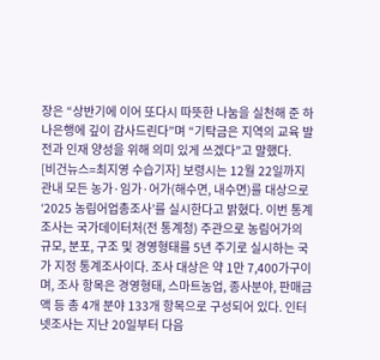장은 “상반기에 이어 또다시 따뜻한 나눔을 실천해 준 하나은행에 깊이 감사드린다”며 “기탁금은 지역의 교육 발전과 인재 양성을 위해 의미 있게 쓰겠다”고 말했다.
[비건뉴스=최지영 수습기자] 보령시는 12월 22일까지 관내 모든 농가·임가·어가(해수면, 내수면)를 대상으로 ‘2025 농림어업총조사’를 실시한다고 밝혔다. 이번 통계조사는 국가데이터처(전 통계청) 주관으로 농림어가의 규모, 분포, 구조 및 경영형태를 5년 주기로 실시하는 국가 지정 통계조사이다. 조사 대상은 약 1만 7,400가구이며, 조사 항목은 경영형태, 스마트농업, 종사분야, 판매금액 등 총 4개 분야 133개 항목으로 구성되어 있다. 인터넷조사는 지난 20일부터 다음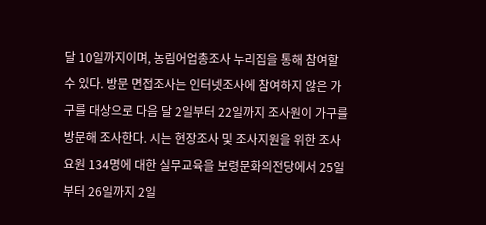달 10일까지이며, 농림어업총조사 누리집을 통해 참여할 수 있다. 방문 면접조사는 인터넷조사에 참여하지 않은 가구를 대상으로 다음 달 2일부터 22일까지 조사원이 가구를 방문해 조사한다. 시는 현장조사 및 조사지원을 위한 조사요원 134명에 대한 실무교육을 보령문화의전당에서 25일부터 26일까지 2일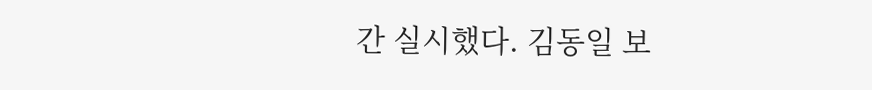간 실시했다. 김동일 보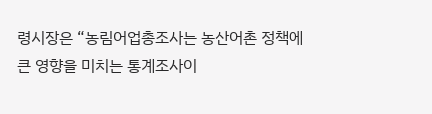령시장은 “농림어업총조사는 농산어촌 정책에 큰 영향을 미치는 통계조사이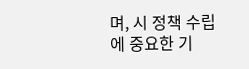며, 시 정책 수립에 중요한 기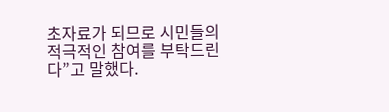초자료가 되므로 시민들의 적극적인 참여를 부탁드린다”고 말했다.